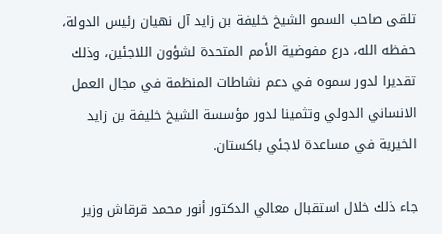تلقى صاحب السمو الشيخ خليفة بن زايد آل نهيان رئيس الدولة، حفظه الله، درع مفوضية الأمم المتحدة لشؤون اللاجئين، وذلك تقديرا لدور سموه في دعم نشاطات المنظمة في مجال العمل الانساني الدولي وتثمينا لدور مؤسسة الشيخ خليفة بن زايد الخيرية في مساعدة لاجئي باكستان.

جاء ذلك خلال استقبال معالي الدكتور أنور محمد قرقاش وزير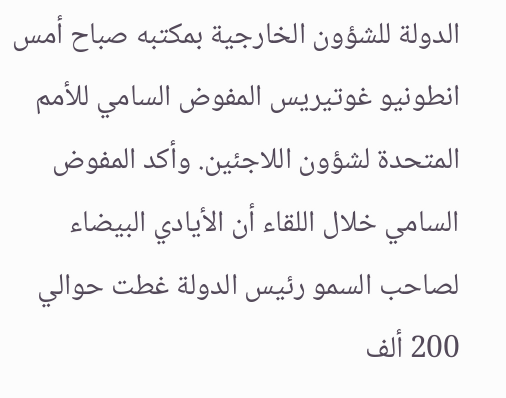الدولة للشؤون الخارجية بمكتبه صباح أمس انطونيو غوتيريس المفوض السامي للأمم المتحدة لشؤون اللاجئين. وأكد المفوض السامي خلال اللقاء أن الأيادي البيضاء لصاحب السمو رئيس الدولة غطت حوالي 200 ألف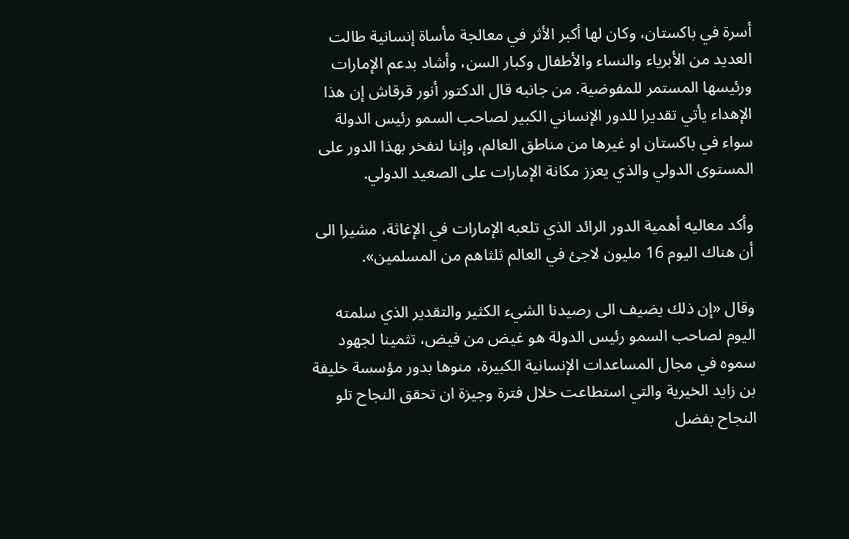أسرة في باكستان، وكان لها أكبر الأثر في معالجة مأساة إنسانية طالت العديد من الأبرياء والنساء والأطفال وكبار السن، وأشاد بدعم الإمارات ورئيسها المستمر للمفوضية. من جانبه قال الدكتور أنور قرقاش إن هذا الإهداء يأتي تقديرا للدور الإنساني الكبير لصاحب السمو رئيس الدولة سواء في باكستان او غيرها من مناطق العالم، وإننا لنفخر بهذا الدور على المستوى الدولي والذي يعزز مكانة الإمارات على الصعيد الدولي.

وأكد معاليه أهمية الدور الرائد الذي تلعبه الإمارات في الإغاثة، مشيرا الى أن هناك اليوم 16 مليون لاجئ في العالم ثلثاهم من المسلمين».

وقال «إن ذلك يضيف الى رصيدنا الشيء الكثير والتقدير الذي سلمته اليوم لصاحب السمو رئيس الدولة هو غيض من فيض، تثمينا لجهود سموه في مجال المساعدات الإنسانية الكبيرة، منوها بدور مؤسسة خليفة بن زايد الخيرية والتي استطاعت خلال فترة وجيزة ان تحقق النجاح تلو النجاح بفضل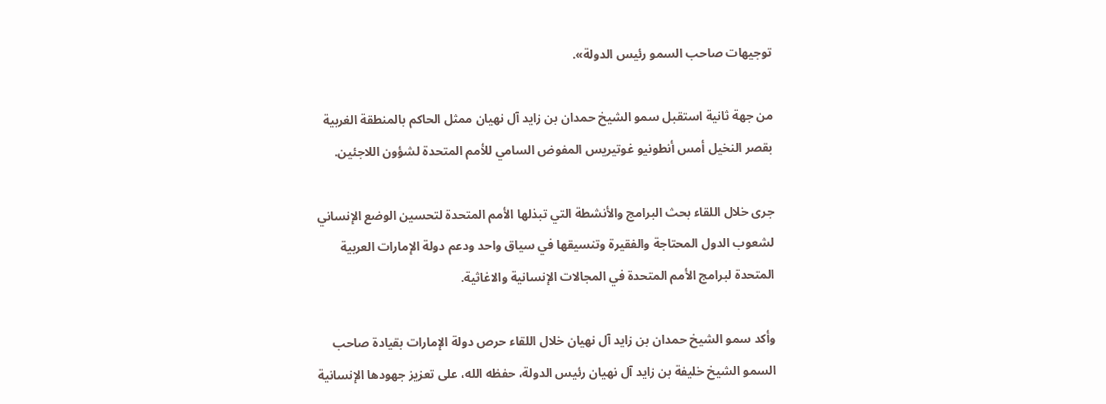توجيهات صاحب السمو رئيس الدولة».

من جهة ثانية استقبل سمو الشيخ حمدان بن زايد آل نهيان ممثل الحاكم بالمنطقة الغربية بقصر النخيل أمس أنطونيو غوتيريس المفوض السامي للأمم المتحدة لشؤون اللاجئين.

جرى خلال اللقاء بحث البرامج والأنشطة التي تبذلها الأمم المتحدة لتحسين الوضع الإنساني لشعوب الدول المحتاجة والفقيرة وتنسيقها في سياق واحد ودعم دولة الإمارات العربية المتحدة لبرامج الأمم المتحدة في المجالات الإنسانية والاغاثية.

وأكد سمو الشيخ حمدان بن زايد آل نهيان خلال اللقاء حرص دولة الإمارات بقيادة صاحب السمو الشيخ خليفة بن زايد آل نهيان رئيس الدولة، حفظه الله، على تعزيز جهودها الإنسانية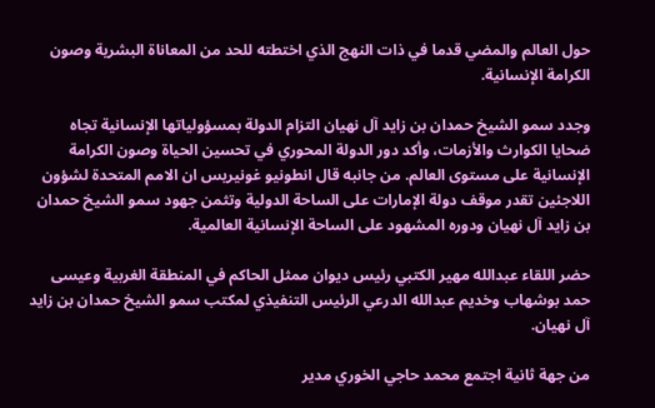حول العالم والمضي قدما في ذات النهج الذي اختطته للحد من المعاناة البشرية وصون الكرامة الإنسانية.

وجدد سمو الشيخ حمدان بن زايد آل نهيان التزام الدولة بمسؤولياتها الإنسانية تجاه ضحايا الكوارث والأزمات، وأكد دور الدولة المحوري في تحسين الحياة وصون الكرامة الإنسانية على مستوى العالم. من جانبه قال انطونيو غونيريس ان الامم المتحدة لشؤون اللاجئين تقدر موقف دولة الإمارات على الساحة الدولية وتثمن جهود سمو الشيخ حمدان بن زايد آل نهيان ودوره المشهود على الساحة الإنسانية العالمية.

حضر اللقاء عبدالله مهير الكتبي رئيس ديوان ممثل الحاكم في المنطقة الغربية وعيسى حمد بوشهاب وخديم عبدالله الدرعي الرئيس التنفيذي لمكتب سمو الشيخ حمدان بن زايد آل نهيان.

من جهة ثانية اجتمع محمد حاجي الخوري مدير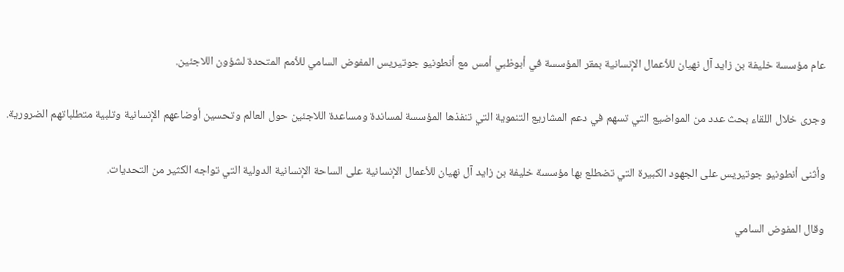عام مؤسسة خليفة بن زايد آل نهيان للأعمال الإنسانية بمقر المؤسسة في أبوظبي أمس مع أنطونيو جوتيريس المفوض السامي للأمم المتحدة لشؤون اللاجئين.

وجرى خلال اللقاء بحث عدد من المواضيع التي تسهم في دعم المشاريع التنموية التي تنفذها المؤسسة لمساندة ومساعدة اللاجئين حول العالم وتحسين أوضاعهم الإنسانية وتلبية متطلباتهم الضرورية.

وأثنى أنطونيو جوتيريس على الجهود الكبيرة التي تضطلع بها مؤسسة خليفة بن زايد آل نهيان للأعمال الإنسانية على الساحة الإنسانية الدولية التي تواجه الكثير من التحديات.

وقال المفوض السامي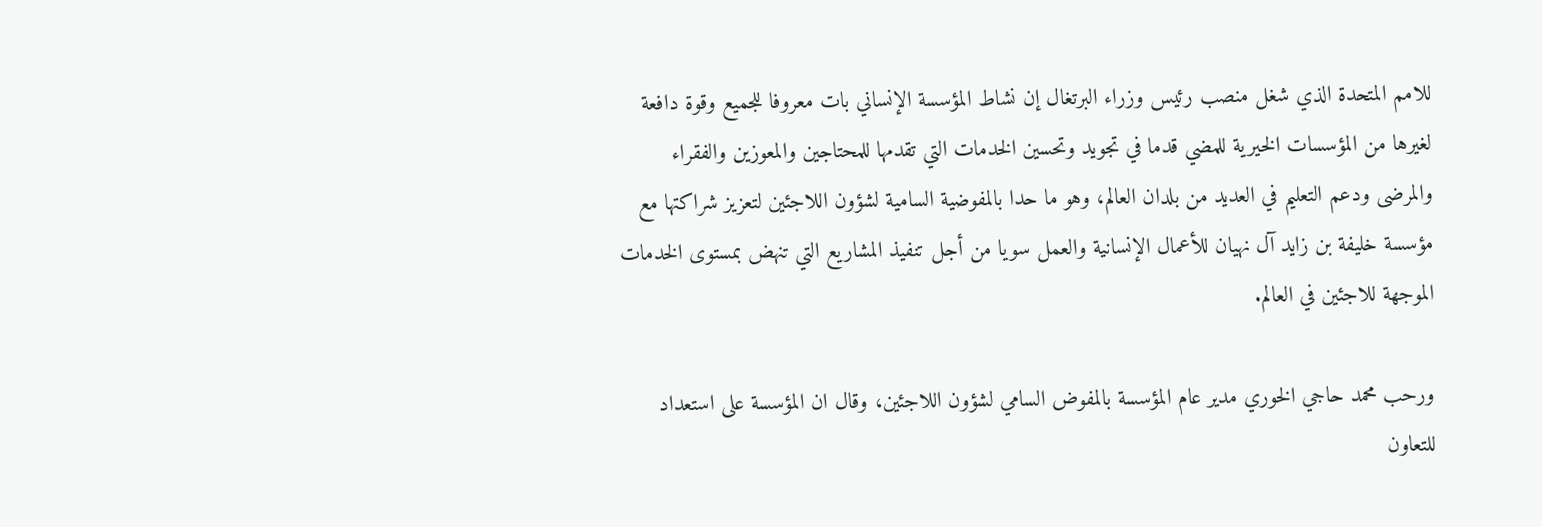للامم المتحدة الذي شغل منصب رئيس وزراء البرتغال إن نشاط المؤسسة الإنساني بات معروفا للجميع وقوة دافعة لغيرها من المؤسسات الخيرية للمضي قدما في تجويد وتحسين الخدمات التي تقدمها للمحتاجين والمعوزين والفقراء والمرضى ودعم التعليم في العديد من بلدان العالم، وهو ما حدا بالمفوضية السامية لشؤون اللاجئين لتعزيز شراكتها مع مؤسسة خليفة بن زايد آل نهيان للأعمال الإنسانية والعمل سويا من أجل تنفيذ المشاريع التي تنهض بمستوى الخدمات الموجهة للاجئين في العالم.

ورحب محمد حاجي الخوري مدير عام المؤسسة بالمفوض السامي لشؤون اللاجئين، وقال ان المؤسسة على استعداد للتعاون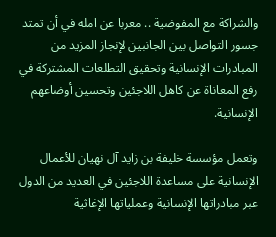والشراكة مع المفوضية .. معربا عن امله في أن تمتد جسور التواصل بين الجانبين لإنجاز المزيد من المبادرات الإنسانية وتحقيق التطلعات المشتركة في رفع المعاناة عن كاهل اللاجئين وتحسين أوضاعهم الإنسانية.

وتعمل مؤسسة خليفة بن زايد آل نهيان للأعمال الإنسانية على مساعدة اللاجئين في العديد من الدول عبر مبادراتها الإنسانية وعملياتها الإغاثية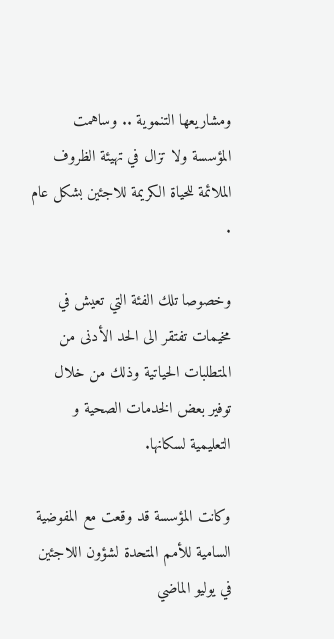ومشاريعها التنموية .. وساهمت المؤسسة ولا تزال في تهيئة الظروف الملائمة للحياة الكريمة للاجئين بشكل عام .

وخصوصا تلك الفئة التي تعيش في مخيمات تفتقر الى الحد الأدنى من المتطلبات الحياتية وذلك من خلال توفير بعض الخدمات الصحية و التعليمية لسكانها.

وكانت المؤسسة قد وقعت مع المفوضية السامية للأمم المتحدة لشؤون اللاجئين في يوليو الماضي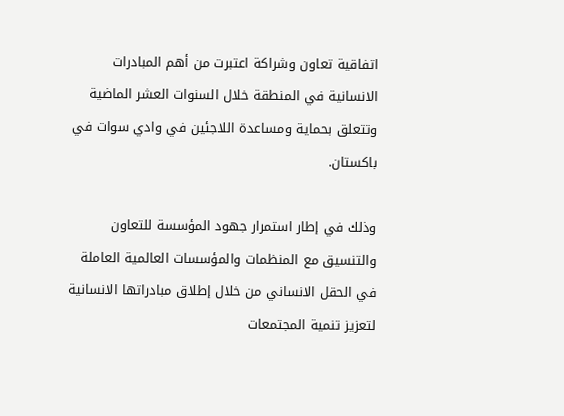اتفاقية تعاون وشراكة اعتبرت من أهم المبادرات الانسانية في المنطقة خلال السنوات العشر الماضية وتتعلق بحماية ومساعدة اللاجئين في وادي سوات في باكستان.

وذلك في إطار استمرار جهود المؤسسة للتعاون والتنسيق مع المنظمات والمؤسسات العالمية العاملة في الحقل الانساني من خلال إطلاق مبادراتها الانسانية لتعزيز تنمية المجتمعات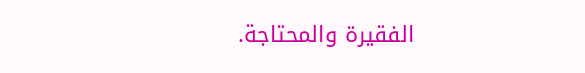الفقيرة والمحتاجة.